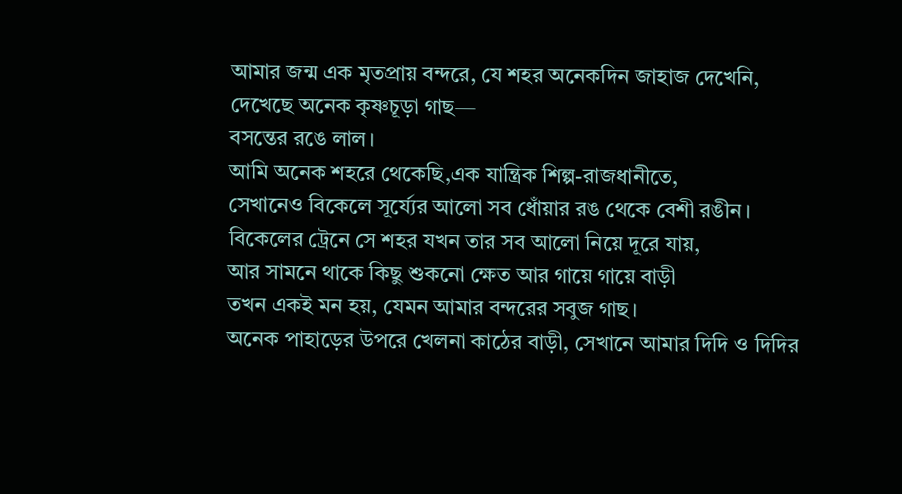আমার জন্ম এক মৃতপ্রায় বন্দরে, যে শহর অনেকদিন জাহাজ দেখেনি,
দেখেছে অনেক কৃষ্ণচূড়া গাছ—
বসন্তের রঙে লাল।
আমি অনেক শহরে থেকেছি,এক যান্ত্রিক শিল্প-রাজধানীতে,
সেখানেও বিকেলে সূর্য্যের আলো সব ধোঁয়ার রঙ থেকে বেশী রঙীন।
বিকেলের ট্রেনে সে শহর যখন তার সব আলো নিয়ে দূরে যায়,
আর সামনে থাকে কিছু শুকনো ক্ষেত আর গায়ে গায়ে বাড়ী
তখন একই মন হয়, যেমন আমার বন্দরের সবুজ গাছ।
অনেক পাহাড়ের উপরে খেলনা কাঠের বাড়ী, সেখানে আমার দিদি ও দিদির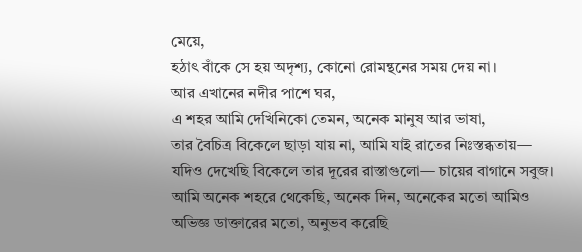মেয়ে,
হঠাৎ বাঁকে সে হয় অদৃশ্য, কোনো রোমন্থনের সময় দেয় না।
আর এখানের নদীর পাশে ঘর,
এ শহর আমি দেখিনিকো তেমন, অনেক মানুষ আর ভাষা,
তার বৈচিত্র বিকেলে ছাড়া যায় না, আমি যাই রাতের নিঃস্তব্ধতায়—
যদিও দেখেছি বিকেলে তার দূরের রাস্তাগুলো— চায়ের বাগানে সবুজ।
আমি অনেক শহরে থেকেছি, অনেক দিন, অনেকের মতো আমিও
অভিজ্ঞ ডাক্তারের মতো, অনুভব করেছি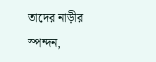তাদের নাড়ীর স্পন্দন,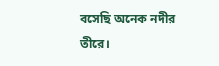বসেছি অনেক নদীর তীরে।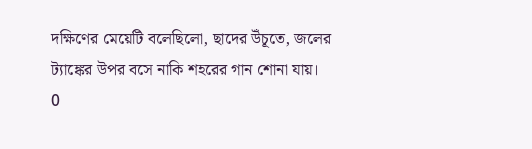দক্ষিণের মেয়েটি বলেছিলো, ছাদের উঁচূতে, জলের ট্যাঙ্কের উপর বসে নাকি শহরের গান শোনা যায়।
0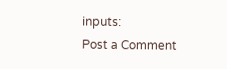inputs:
Post a Comment